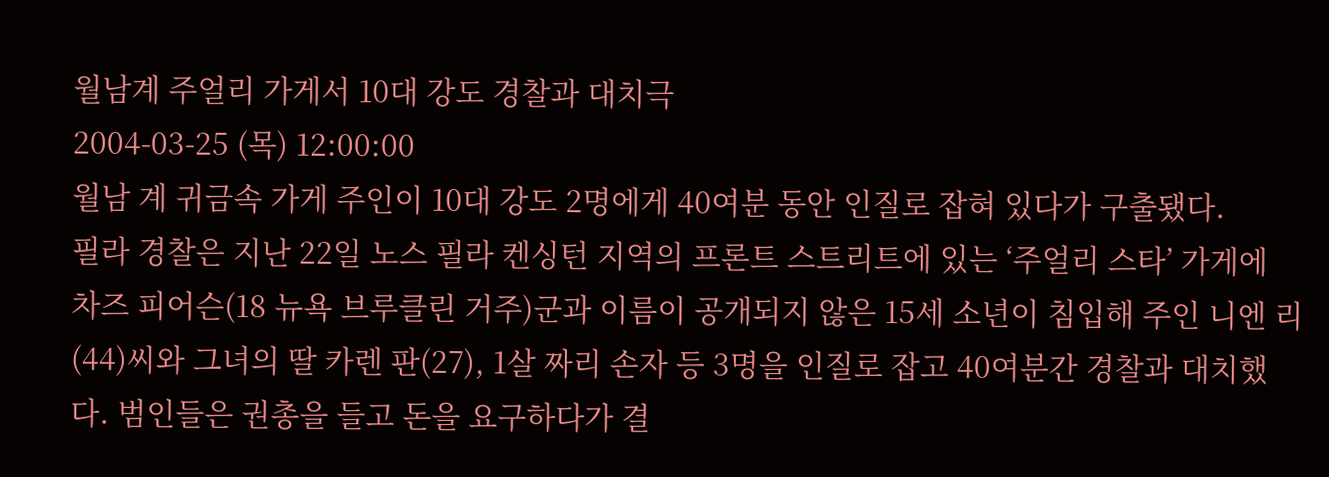월남계 주얼리 가게서 10대 강도 경찰과 대치극
2004-03-25 (목) 12:00:00
월남 계 귀금속 가게 주인이 10대 강도 2명에게 40여분 동안 인질로 잡혀 있다가 구출됐다.
필라 경찰은 지난 22일 노스 필라 켄싱턴 지역의 프론트 스트리트에 있는 ‘주얼리 스타’ 가게에 차즈 피어슨(18 뉴욕 브루클린 거주)군과 이름이 공개되지 않은 15세 소년이 침입해 주인 니엔 리(44)씨와 그녀의 딸 카렌 판(27), 1살 짜리 손자 등 3명을 인질로 잡고 40여분간 경찰과 대치했다. 범인들은 권총을 들고 돈을 요구하다가 결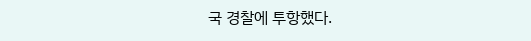국 경찰에 투항했다.